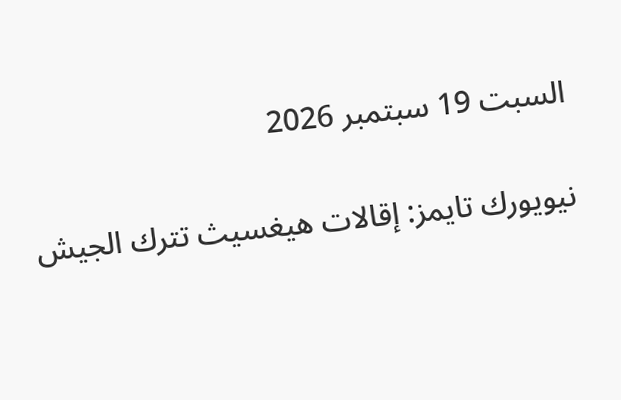السبت 19 سبتمبر 2026

نيويورك تايمز: إقالات هيغسيث تترك الجيش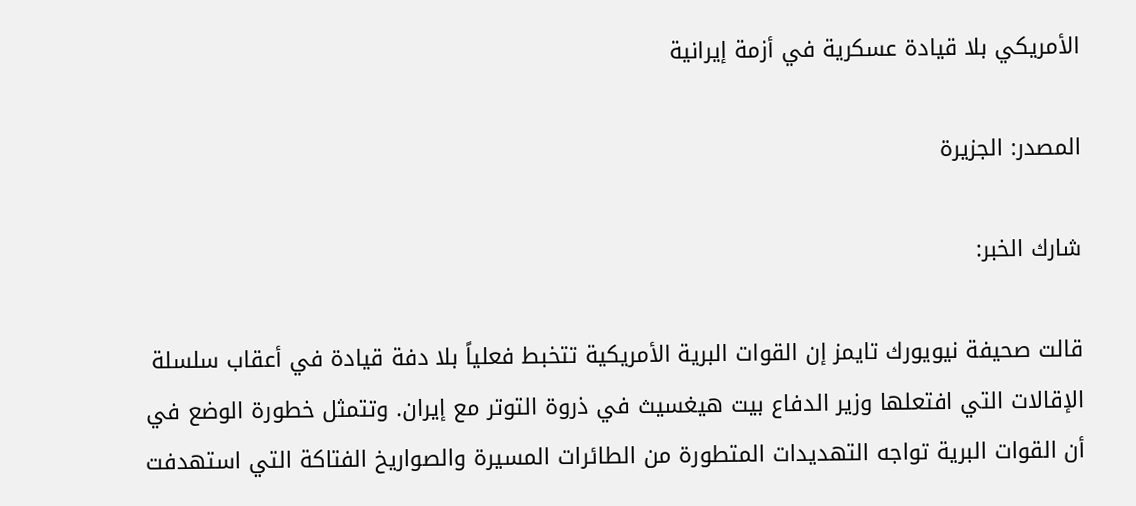الأمريكي بلا قيادة عسكرية في أزمة إيرانية

المصدر: الجزيرة

شارك الخبر:

قالت صحيفة نيويورك تايمز إن القوات البرية الأمريكية تتخبط فعلياً بلا دفة قيادة في أعقاب سلسلة الإقالات التي افتعلها وزير الدفاع بيت هيغسيث في ذروة التوتر مع إيران. وتتمثل خطورة الوضع في أن القوات البرية تواجه التهديدات المتطورة من الطائرات المسيرة والصواريخ الفتاكة التي استهدفت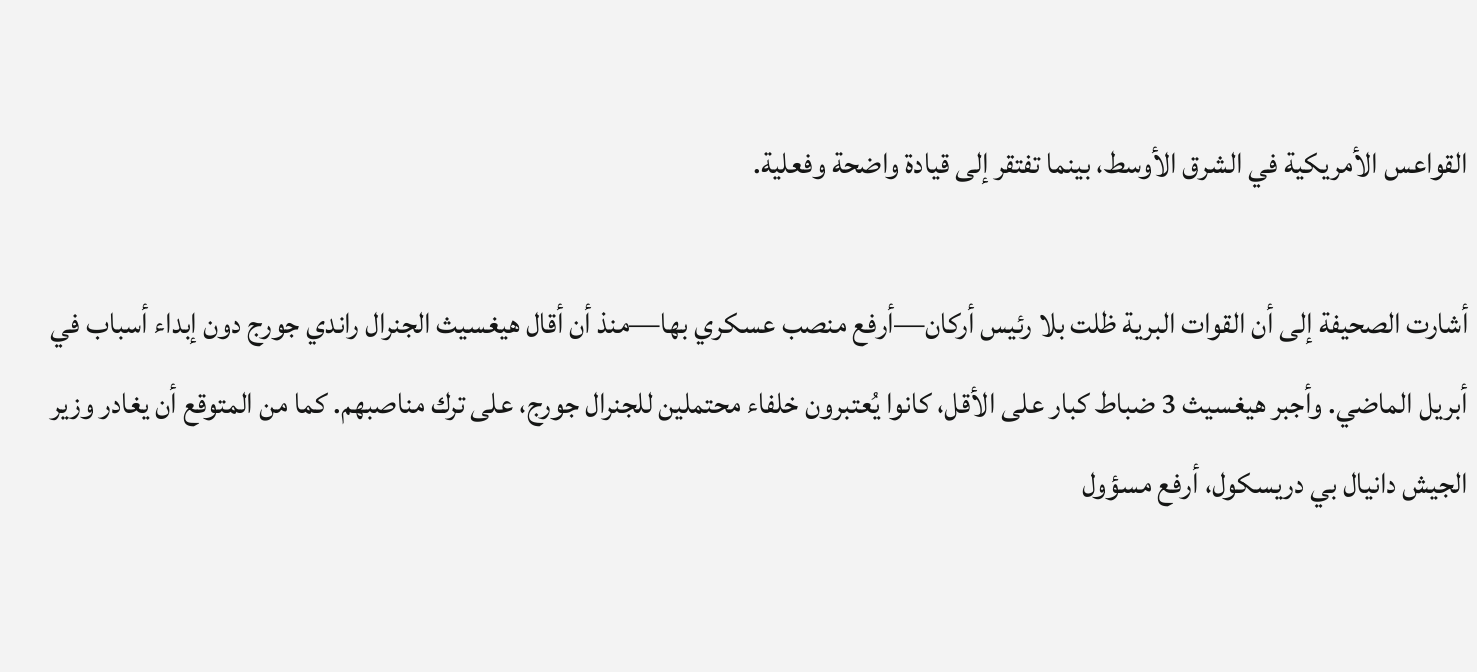القواعس الأمريكية في الشرق الأوسط، بينما تفتقر إلى قيادة واضحة وفعلية.

أشارت الصحيفة إلى أن القوات البرية ظلت بلا رئيس أركان—أرفع منصب عسكري بها—منذ أن أقال هيغسيث الجنرال راندي جورج دون إبداء أسباب في أبريل الماضي. وأجبر هيغسيث 3 ضباط كبار على الأقل، كانوا يُعتبرون خلفاء محتملين للجنرال جورج، على ترك مناصبهم. كما من المتوقع أن يغادر وزير الجيش دانيال بي دريسكول، أرفع مسؤول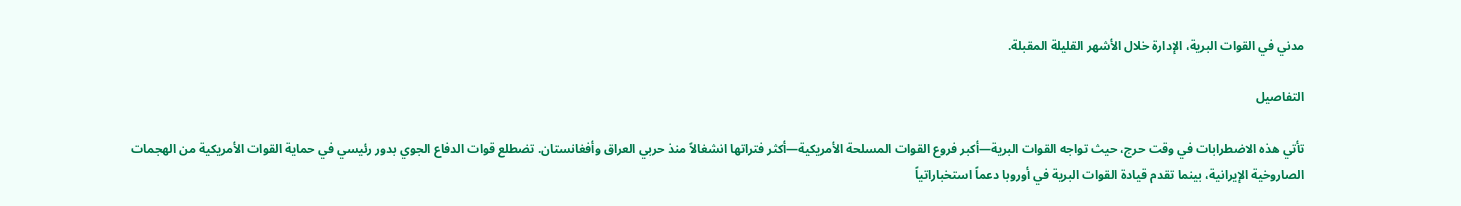مدني في القوات البرية، الإدارة خلال الأشهر القليلة المقبلة.

التفاصيل

تأتي هذه الاضطرابات في وقت حرج، حيث تواجه القوات البرية—أكبر فروع القوات المسلحة الأمريكية—أكثر فتراتها انشغالاً منذ حربي العراق وأفغانستان. تضطلع قوات الدفاع الجوي بدور رئيسي في حماية القوات الأمريكية من الهجمات الصاروخية الإيرانية، بينما تقدم قيادة القوات البرية في أوروبا دعماً استخباراتياً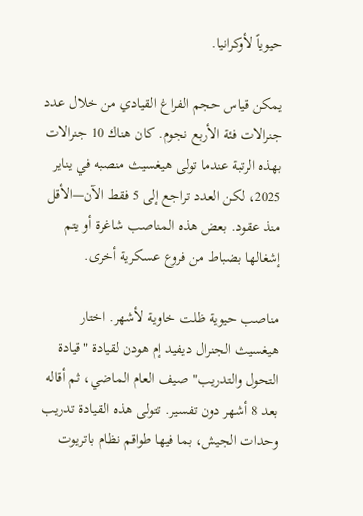حيوياً لأوكرانيا.

يمكن قياس حجم الفراغ القيادي من خلال عدد جنرالات فئة الأربع نجوم. كان هناك 10 جنرالات بهذه الرتبة عندما تولى هيغسيث منصبه في يناير 2025، لكن العدد تراجع إلى 5 فقط الآن—الأقل منذ عقود. بعض هذه المناصب شاغرة أو يتم إشغالها بضباط من فروع عسكرية أخرى.

مناصب حيوية ظلت خاوية لأشهر. اختار هيغسيث الجنرال ديفيد إم هودن لقيادة "قيادة التحول والتدريب" صيف العام الماضي، ثم أقاله بعد 8 أشهر دون تفسير. تتولى هذه القيادة تدريب وحدات الجيش، بما فيها طواقم نظام باتريوت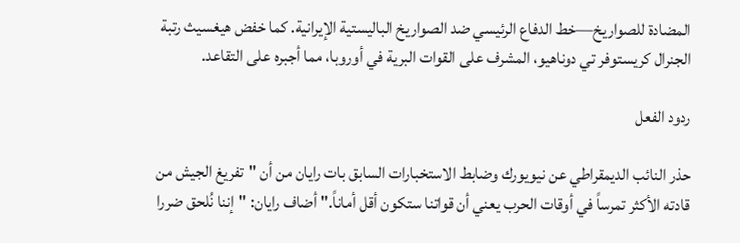المضادة للصواريخ—خط الدفاع الرئيسي ضد الصواريخ الباليستية الإيرانية. كما خفض هيغسيث رتبة الجنرال كريستوفر تي دوناهيو، المشرف على القوات البرية في أوروبا، مما أجبره على التقاعد.

ردود الفعل

حذر النائب الديمقراطي عن نيويورك وضابط الاستخبارات السابق بات رايان من أن "تفريغ الجيش من قادته الأكثر تمرساً في أوقات الحرب يعني أن قواتنا ستكون أقل أماناً." أضاف رايان: "إننا نُلحق ضررا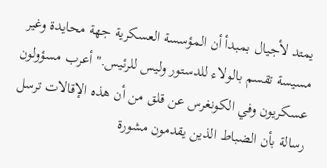يمتد لأجيال بمبدأ أن المؤسسة العسكرية جهة محايدة وغير مسيسة تقسم بالولاء للدستور وليس للرئيس." أعرب مسؤولون عسكريون وفي الكونغرس عن قلق من أن هذه الإقالات ترسل رسالة بأن الضباط الذين يقدمون مشورة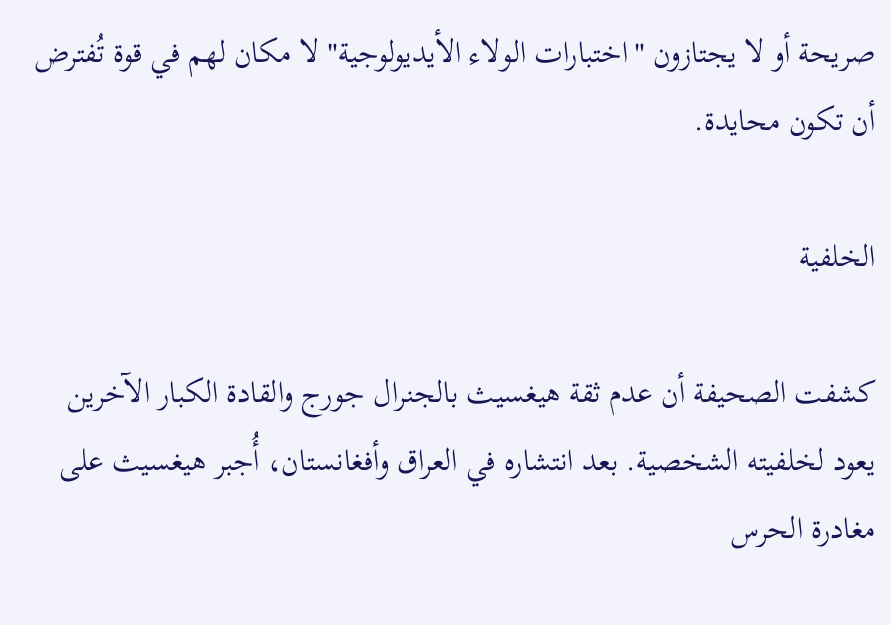صريحة أو لا يجتازون "اختبارات الولاء الأيديولوجية" لا مكان لهم في قوة تُفترض أن تكون محايدة.

الخلفية

كشفت الصحيفة أن عدم ثقة هيغسيث بالجنرال جورج والقادة الكبار الآخرين يعود لخلفيته الشخصية. بعد انتشاره في العراق وأفغانستان، أُجبر هيغسيث على مغادرة الحرس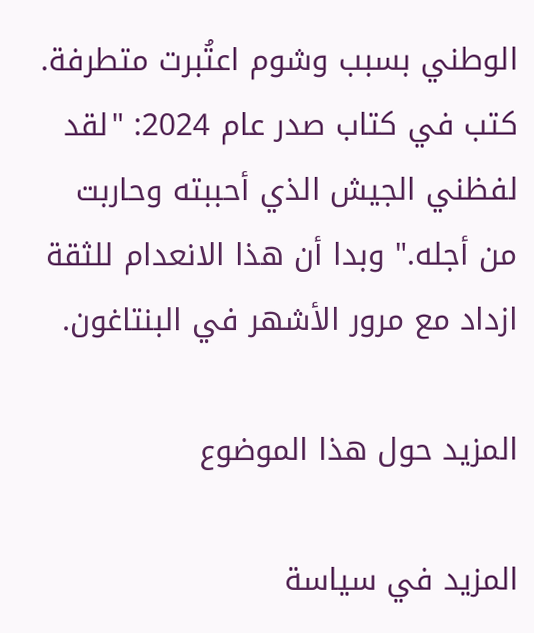الوطني بسبب وشوم اعتُبرت متطرفة. كتب في كتاب صدر عام 2024: "لقد لفظني الجيش الذي أحببته وحاربت من أجله." وبدا أن هذا الانعدام للثقة ازداد مع مرور الأشهر في البنتاغون.

المزيد حول هذا الموضوع

المزيد في سياسة